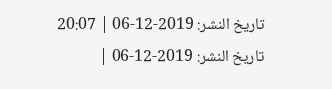تاريخ النشر: 2019-12-06 | 20:07
تاريخ النشر: 2019-12-06 |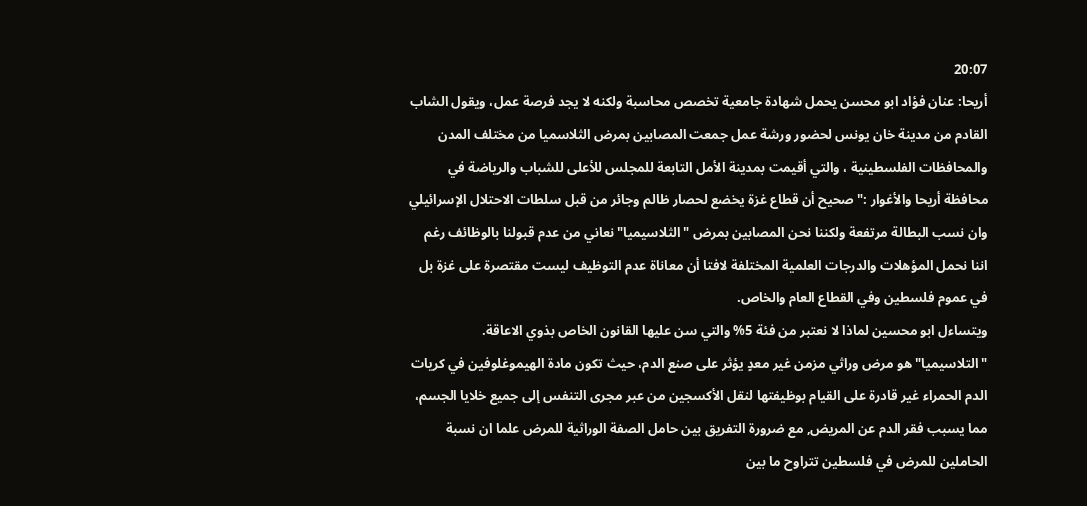20:07
أريحا: عنان فؤاد ابو محسن يحمل شهادة جامعية تخصص محاسبة ولكنه لا يجد فرصة عمل، ويقول الشاب القادم من مدينة خان يونس لحضور ورشة عمل جمعت المصابين بمرض الثلاسميا من مختلف المدن والمحافظات الفلسطينية ، والتي أقيمت بمدينة الأمل التابعة للمجلس للأعلى للشباب والرياضة في محافظة أريحا والأغوار :" صحيح أن قطاع غزة يخضع لحصار ظالم وجائر من قبل سلطات الاحتلال الإسرائيلي وان نسب البطالة مرتفعة ولكننا نحن المصابين بمرض "الثلاسيميا" نعاني من عدم قبولنا بالوظائف رغم اننا نحمل المؤهلات والدرجات العلمية المختلفة لافتا أن معاناة عدم التوظيف ليست مقتصرة على غزة بل في عموم فلسطين وفي القطاع العام والخاص.
ويتساءل ابو محسين لماذا لا نعتبر من فئة 5% والتي سن عليها القانون الخاص بذوي الاعاقة.
"التلاسيميا" هو مرض وراثي مزمن غير معدٍ يؤثر على صنع الدم، حيث تكون مادة الهيموغلوفين في كريات الدم الحمراء غير قادرة على القيام بوظيفتها لنقل الأكسجين من عبر مجرى التنفس إلى جميع خلايا الجسم، مما يسبب فقر الدم عن المريض, مع ضرورة التفريق بين حامل الصفة الوراثية للمرض علما ان نسبة الحاملين للمرض في فلسطين تتراوح ما بين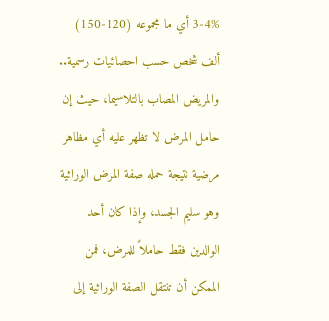3-4% أي ما مجموعه (120-150) ألف شخص حسب احصائيات رسمية.. والمريض المصاب بالتلاسيما، حيث إن حامل المرض لا تظهر عليه أي مظاهر مرضية نتيجة حمله صفة المرض الوراثية وهو سليم الجسد، وإذا كان أحد الوالدين فقط حاملاً للمرض، فمن الممكن أن تنتقل الصفة الوراثية إلى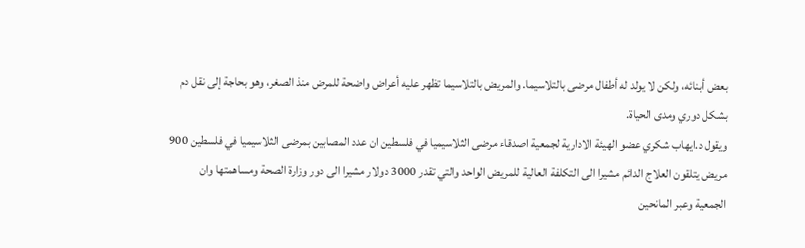بعض أبنائه، ولكن لا يولد له أطفال مرضى بالتلاسيما. والمريض بالتلاسيما تظهر عليه أعراض واضحة للمرض منذ الصغر، وهو بحاجة إلى نقل دم بشكل دوري ومدى الحياة.
ويقول د.ايهاب شكري عضو الهيئة الادارية لجمعية اصدقاء مرضى الثلاسيميا في فلسطين ان عدد المصابين بمرضى الثلاسيميا في فلسطين 900 مريض يتلقون العلاج الدائم مشيرا الى التكلفة العالية للمريض الواحد والتي تقدر 3000 دولار مشيرا الى دور وزارة الصحة ومساهمتها وان الجمعية وعبر المانحين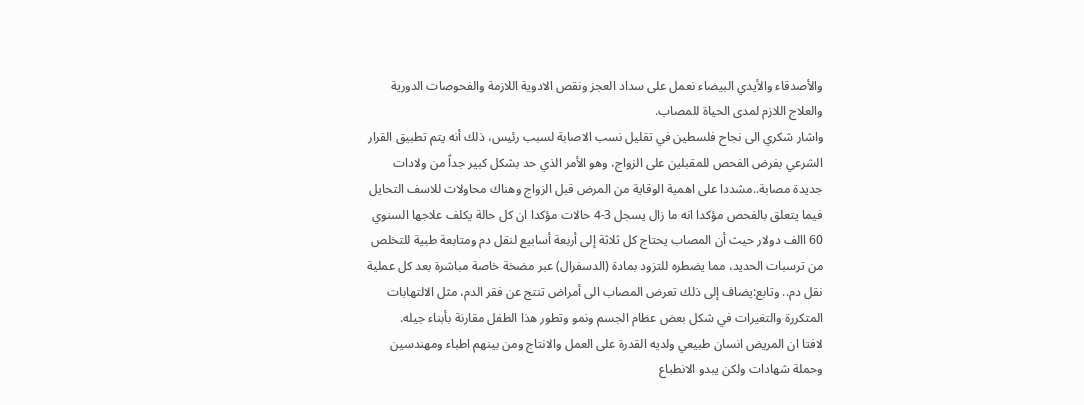والأصدقاء والأيدي البيضاء نعمل على سداد العجز ونقص الادوية اللازمة والفحوصات الدورية والعلاج اللازم لمدى الحياة للمصاب.
واشار شكري الى نجاح فلسطين في تقليل نسب الاصابة لسبب رئيس، ذلك أنه يتم تطبيق القرار الشرعي بفرض الفحص للمقبلين على الزواج، وهو الأمر الذي حد بشكل كبير جداً من ولادات جديدة مصابة..مشددا على اهمية الوقاية من المرض قبل الزواج وهناك محاولات للاسف التحايل فيما يتعلق بالفحص مؤكدا انه ما زال يسجل 3-4 حالات مؤكدا ان كل حالة يكلف علاجها السنوي 60 االف دولار حيث أن المصاب يحتاج كل ثلاثة إلى أربعة أسابيع لنقل دم ومتابعة طبية للتخلص من ترسبات الحديد، مما يضطره للتزود بمادة (الدسفرال) عبر مضخة خاصة مباشرة بعد كل عملية نقل دم.. وتابع:يضاف إلى ذلك تعرض المصاب الى أمراض تنتج عن فقر الدم، مثل الالتهابات المتكررة والتغيرات في شكل بعض عظام الجسم ونمو وتطور هذا الطفل مقارنة بأبناء جيله.
لافتا ان المريض انسان طبيعي ولديه القدرة على العمل والانتاج ومن بينهم اطباء ومهندسين وحملة شهادات ولكن يبدو الانطباع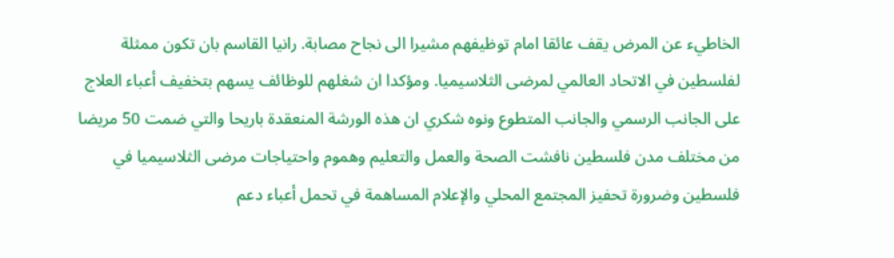الخاطيء عن المرض يقف عائقا امام توظيفهم مشيرا الى نجاح مصابة. رانيا القاسم بان تكون ممثلة لفلسطين في الاتحاد العالمي لمرضى الثلاسيميا. ومؤكدا ان شغلهم للوظائف يسهم بتخفيف أعباء العلاج على الجانب الرسمي والجانب المتطوع ونوه شكري ان هذه الورشة المنعقدة باريحا والتي ضمت 50 مريضا من مختلف مدن فلسطين نافشت الصحة والعمل والتعليم وهموم واحتياجات مرضى الثلاسيميا في فلسطين وضرورة تحفيز المجتمع المحلي والإعلام المساهمة في تحمل أعباء دعم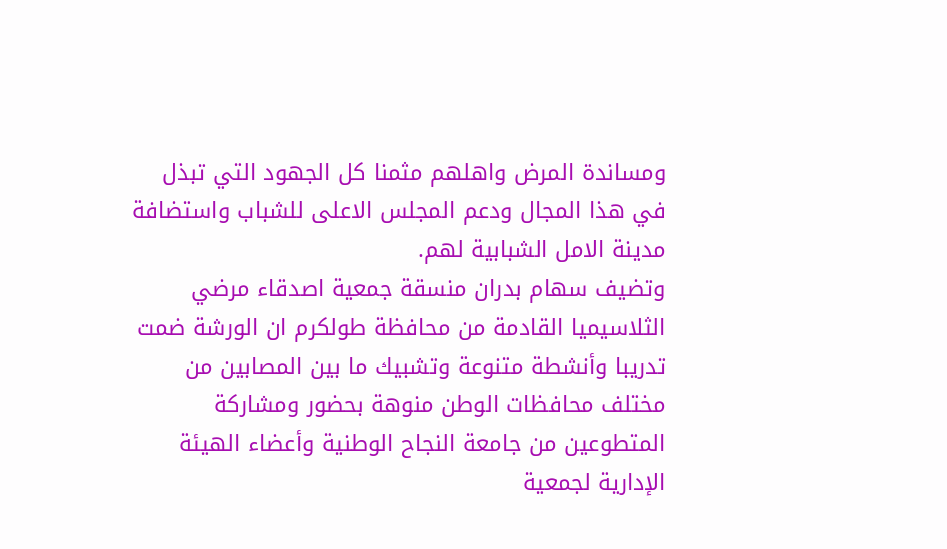ومساندة المرض واهلهم مثمنا كل الجهود التي تبذل في هذا المجال ودعم المجلس الاعلى للشباب واستضافة مدينة الامل الشبابية لهم.
وتضيف سهام بدران منسقة جمعية اصدقاء مرضي الثلاسيميا القادمة من محافظة طولكرم ان الورشة ضمت تدريبا وأنشطة متنوعة وتشبيك ما بين المصابين من مختلف محافظات الوطن منوهة بحضور ومشاركة المتطوعين من جامعة النجاح الوطنية وأعضاء الهيئة الإدارية لجمعية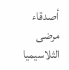أصدقاء مرضى الثلاسيميا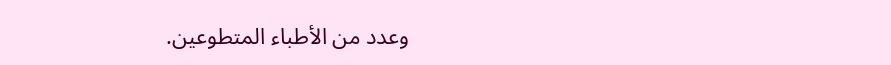وعدد من الأطباء المتطوعين.